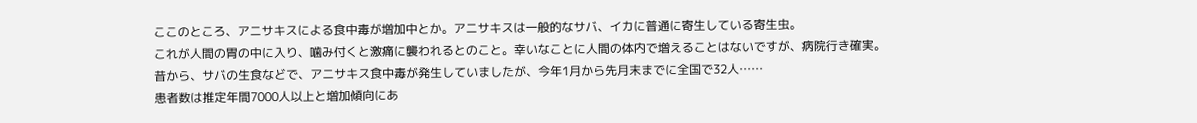ここのところ、アニサキスによる食中毒が増加中とか。アニサキスは一般的なサバ、イカに普通に寄生している寄生虫。
これが人間の胃の中に入り、噛み付くと激痛に襲われるとのこと。幸いなことに人間の体内で増えることはないですが、病院行き確実。
昔から、サバの生食などで、アニサキス食中毒が発生していましたが、今年1月から先月末までに全国で32人……
患者数は推定年間7000人以上と増加傾向にあ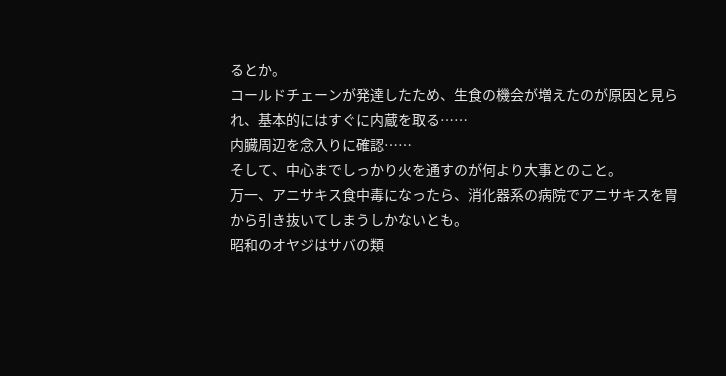るとか。
コールドチェーンが発達したため、生食の機会が増えたのが原因と見られ、基本的にはすぐに内蔵を取る……
内臓周辺を念入りに確認……
そして、中心までしっかり火を通すのが何より大事とのこと。
万一、アニサキス食中毒になったら、消化器系の病院でアニサキスを胃から引き抜いてしまうしかないとも。
昭和のオヤジはサバの類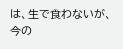は、生で食わないが、今の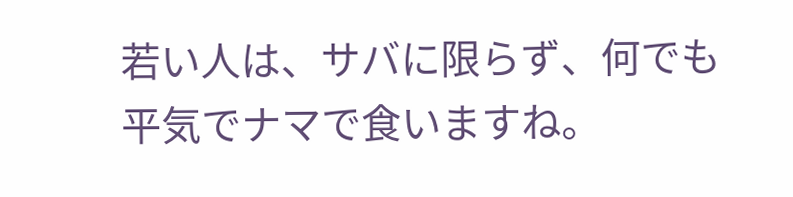若い人は、サバに限らず、何でも平気でナマで食いますね。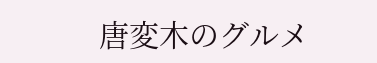唐変木のグルメ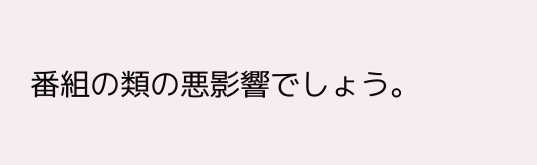番組の類の悪影響でしょう。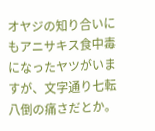オヤジの知り合いにもアニサキス食中毒になったヤツがいますが、文字通り七転八倒の痛さだとか。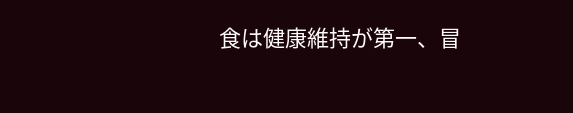食は健康維持が第一、冒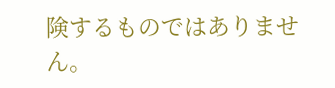険するものではありません。